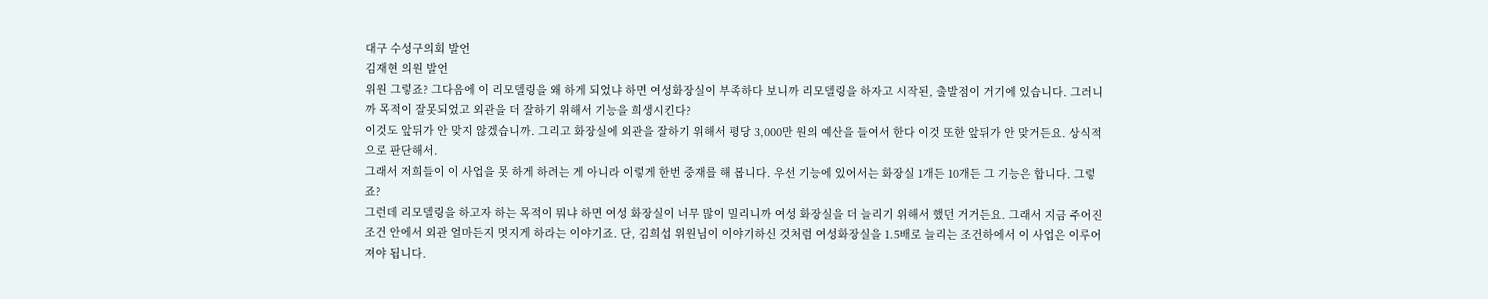대구 수성구의회 발언
김재현 의원 발언
위원 그렇죠? 그다음에 이 리모델링을 왜 하게 되었냐 하면 여성화장실이 부족하다 보니까 리모델링을 하자고 시작된, 출발점이 거기에 있습니다. 그러니까 목적이 잘못되었고 외관을 더 잘하기 위해서 기능을 희생시킨다?
이것도 앞뒤가 안 맞지 않겠습니까. 그리고 화장실에 외관을 잘하기 위해서 평당 3,000만 원의 예산을 들여서 한다 이것 또한 앞뒤가 안 맞거든요. 상식적으로 판단해서.
그래서 저희들이 이 사업을 못 하게 하려는 게 아니라 이렇게 한번 중재를 해 봅니다. 우선 기능에 있어서는 화장실 1개든 10개든 그 기능은 합니다. 그렇죠?
그런데 리모델링을 하고자 하는 목적이 뭐냐 하면 여성 화장실이 너무 많이 밀리니까 여성 화장실을 더 늘리기 위해서 했던 거거든요. 그래서 지금 주어진 조건 안에서 외관 얼마든지 멋지게 하라는 이야기죠. 단, 김희섭 위원님이 이야기하신 것처럼 여성화장실을 1.5배로 늘리는 조건하에서 이 사업은 이루어져야 됩니다.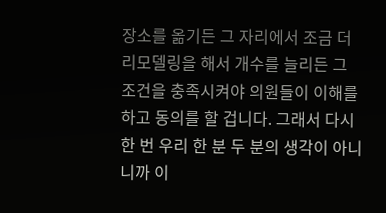장소를 옮기든 그 자리에서 조금 더 리모델링을 해서 개수를 늘리든 그 조건을 충족시켜야 의원들이 이해를 하고 동의를 할 겁니다. 그래서 다시 한 번 우리 한 분 두 분의 생각이 아니니까 이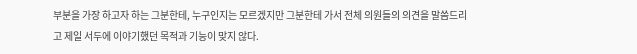부분을 가장 하고자 하는 그분한테, 누구인지는 모르겠지만 그분한테 가서 전체 의원들의 의견을 말씀드리고 제일 서두에 이야기했던 목적과 기능이 맞지 않다.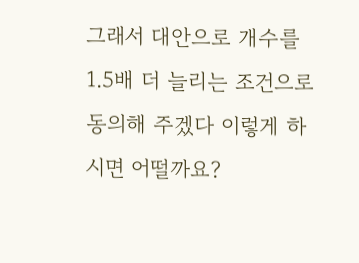그래서 대안으로 개수를 1.5배 더 늘리는 조건으로 동의해 주겠다 이렇게 하시면 어떨까요?